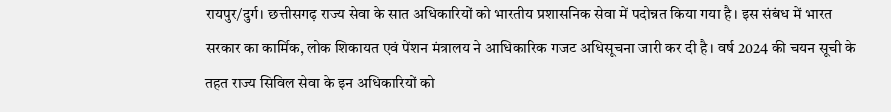रायपुर/दुर्ग। छत्तीसगढ़ राज्य सेवा के सात अधिकारियों को भारतीय प्रशासनिक सेवा में पदोन्नत किया गया है। इस संबंध में भारत सरकार का कार्मिक, लोक शिकायत एवं पेंशन मंत्रालय ने आधिकारिक गजट अधिसूचना जारी कर दी है। वर्ष 2024 की चयन सूची के तहत राज्य सिविल सेवा के इन अधिकारियों को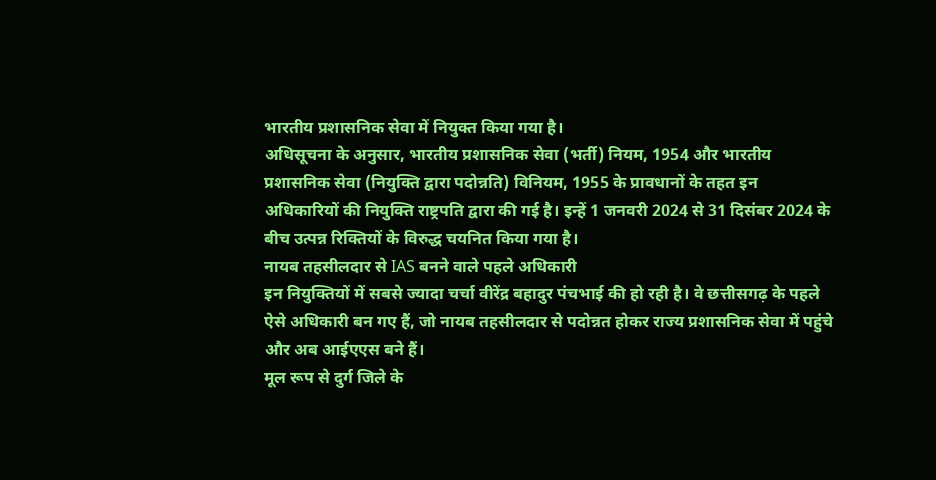भारतीय प्रशासनिक सेवा में नियुक्त किया गया है।
अधिसूचना के अनुसार, भारतीय प्रशासनिक सेवा (भर्ती) नियम, 1954 और भारतीय प्रशासनिक सेवा (नियुक्ति द्वारा पदोन्नति) विनियम, 1955 के प्रावधानों के तहत इन अधिकारियों की नियुक्ति राष्ट्रपति द्वारा की गई है। इन्हें 1 जनवरी 2024 से 31 दिसंबर 2024 के बीच उत्पन्न रिक्तियों के विरुद्ध चयनित किया गया है।
नायब तहसीलदार से IAS बनने वाले पहले अधिकारी
इन नियुक्तियों में सबसे ज्यादा चर्चा वीरेंद्र बहादुर पंचभाई की हो रही है। वे छत्तीसगढ़ के पहले ऐसे अधिकारी बन गए हैं, जो नायब तहसीलदार से पदोन्नत होकर राज्य प्रशासनिक सेवा में पहुंचे और अब आईएएस बने हैं।
मूल रूप से दुर्ग जिले के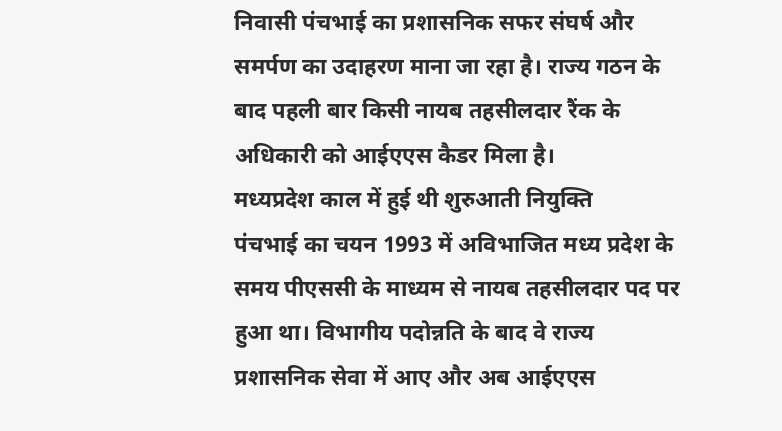निवासी पंचभाई का प्रशासनिक सफर संघर्ष और समर्पण का उदाहरण माना जा रहा है। राज्य गठन के बाद पहली बार किसी नायब तहसीलदार रैंक के अधिकारी को आईएएस कैडर मिला है।
मध्यप्रदेश काल में हुई थी शुरुआती नियुक्ति
पंचभाई का चयन 1993 में अविभाजित मध्य प्रदेश के समय पीएससी के माध्यम से नायब तहसीलदार पद पर हुआ था। विभागीय पदोन्नति के बाद वे राज्य प्रशासनिक सेवा में आए और अब आईएएस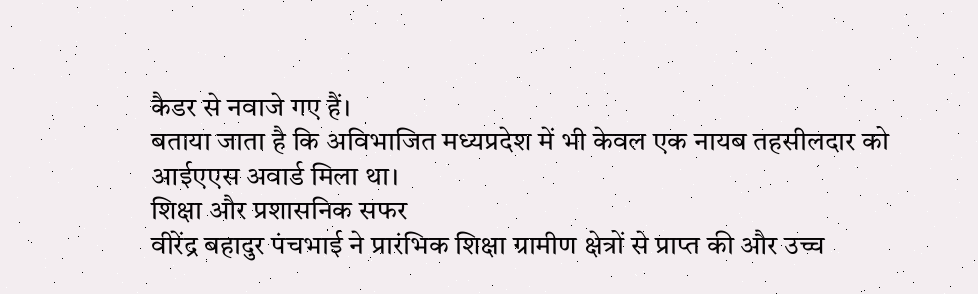कैडर से नवाजे गए हैं।
बताया जाता है कि अविभाजित मध्यप्रदेश में भी केवल एक नायब तहसीलदार को आईएएस अवार्ड मिला था।
शिक्षा और प्रशासनिक सफर
वीरेंद्र बहादुर पंचभाई ने प्रारंभिक शिक्षा ग्रामीण क्षेत्रों से प्राप्त की और उच्च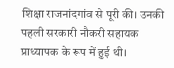शिक्षा राजनांदगांव से पूरी की। उनकी पहली सरकारी नौकरी सहायक प्राध्यापक के रूप में हुई थी।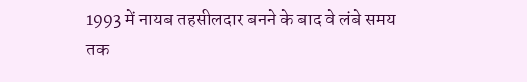1993 में नायब तहसीलदार बनने के बाद वे लंबे समय तक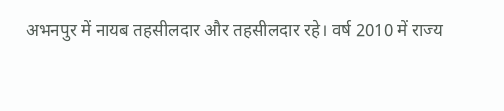अभनपुर में नायब तहसीलदार और तहसीलदार रहे। वर्ष 2010 में राज्य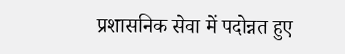प्रशासनिक सेवा में पदोन्नत हुए